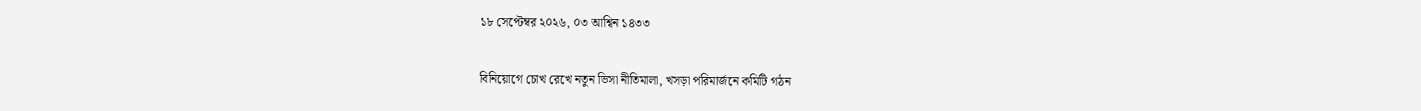১৮ সেপ্টেম্বর ২০২৬, ০৩ আশ্বিন ১৪৩৩

বিনিয়োগে চোখ রেখে নতুন ভিসা নীতিমালা, খসড়া পরিমার্জনে কমিটি গঠন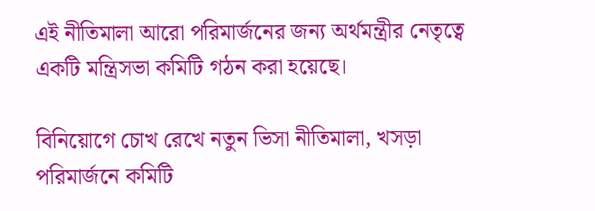এই নীতিমালা আরো পরিমার্জনের জন্য অর্থমন্ত্রীর নেতৃত্বে একটি মন্ত্রিসভা কমিটি গঠন করা হয়েছে।

বিনিয়োগে চোখ রেখে নতুন ভিসা নীতিমালা, খসড়া পরিমার্জনে কমিটি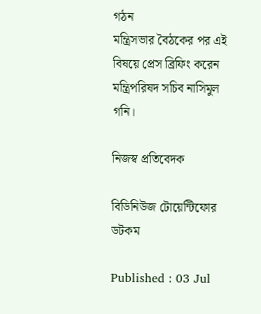গঠন
মন্ত্রিসভার বৈঠকের পর এই বিষয়ে প্রেস ব্রিফিং করেন মন্ত্রিপরিষদ সচিব নাসিমুল গনি।

নিজস্ব প্রতিবেদক

বিডিনিউজ টোয়েন্টিফোর ডটকম

Published : 03 Jul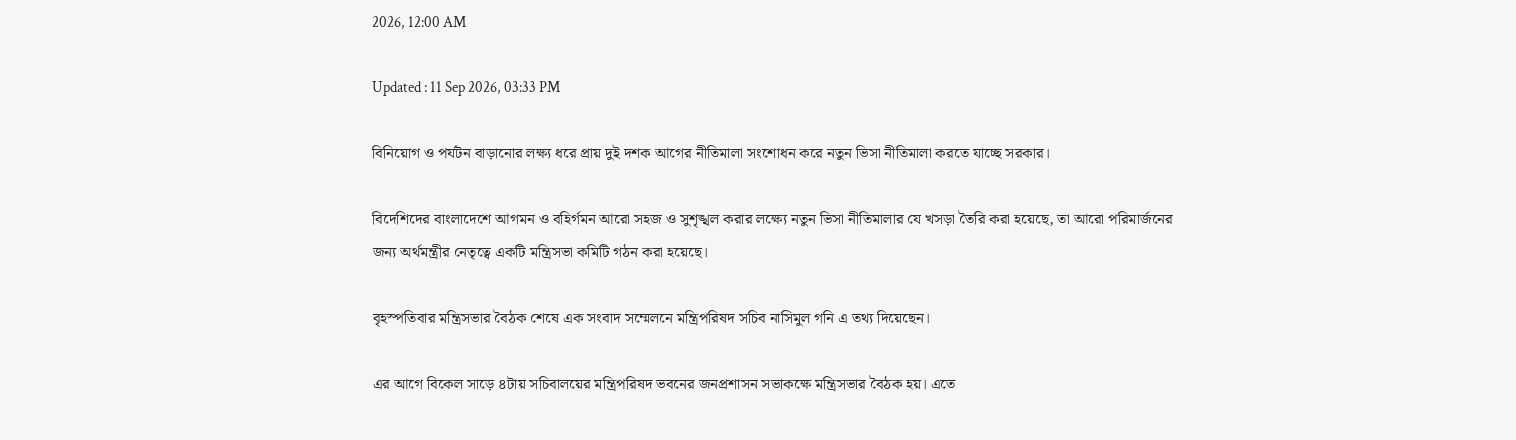2026, 12:00 AM

Updated : 11 Sep 2026, 03:33 PM

বিনিয়োগ ও পর্যটন বাড়ানোর লক্ষ্য ধরে প্রায় দুই দশক আগের নীতিমালা সংশোধন করে নতুন ভিসা নীতিমালা করতে যাচ্ছে সরকার।

বিদেশিদের বাংলাদেশে আগমন ও বহির্গমন আরো সহজ ও সুশৃঙ্খল করার লক্ষ্যে নতুন ভিসা নীতিমালার যে খসড়া তৈরি করা হয়েছে, তা আরো পরিমার্জনের জন্য অর্থমন্ত্রীর নেতৃত্বে একটি মন্ত্রিসভা কমিটি গঠন করা হয়েছে।

বৃহস্পতিবার মন্ত্রিসভার বৈঠক শেষে এক সংবাদ সম্মেলনে মন্ত্রিপরিষদ সচিব নাসিমুল গনি এ তথ্য দিয়েছেন।

এর আগে বিকেল সাড়ে ৪টায় সচিবালয়ের মন্ত্রিপরিষদ ভবনের জনপ্রশাসন সভাকক্ষে মন্ত্রিসভার বৈঠক হয়। এতে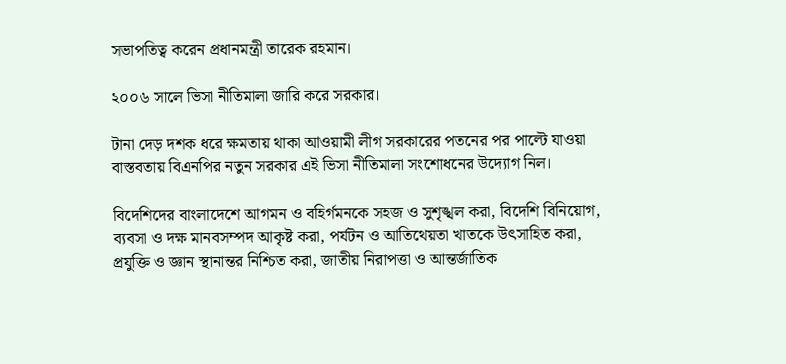সভাপতিত্ব করেন প্রধানমন্ত্রী তারেক রহমান।

২০০৬ সালে ভিসা নীতিমালা জারি করে সরকার।

টানা দেড় দশক ধরে ক্ষমতায় থাকা আওয়ামী লীগ সরকারের পতনের পর পাল্টে যাওয়া বাস্তবতায় বিএনপির নতুন সরকার এই ভিসা নীতিমালা সংশোধনের উদ্যোগ নিল।

বিদেশিদের বাংলাদেশে আগমন ও বহির্গমনকে সহজ ও সুশৃঙ্খল করা, বিদেশি বিনিয়োগ, ব্যবসা ও দক্ষ মানবসম্পদ আকৃষ্ট করা, পর্যটন ও আতিথেয়তা খাতকে উৎসাহিত করা, প্রযুক্তি ও জ্ঞান স্থানান্তর নিশ্চিত করা, জাতীয় নিরাপত্তা ও আন্তর্জাতিক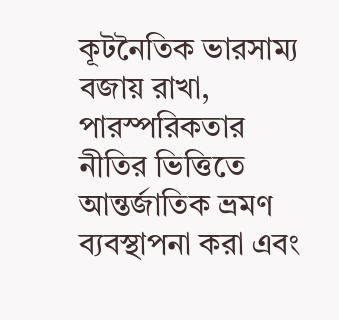কূটনৈতিক ভারসাম্য বজায় রাখা, পারস্পরিকতার নীতির ভিত্তিতে আন্তর্জাতিক ভ্রমণ ব্যবস্থাপনা করা এবং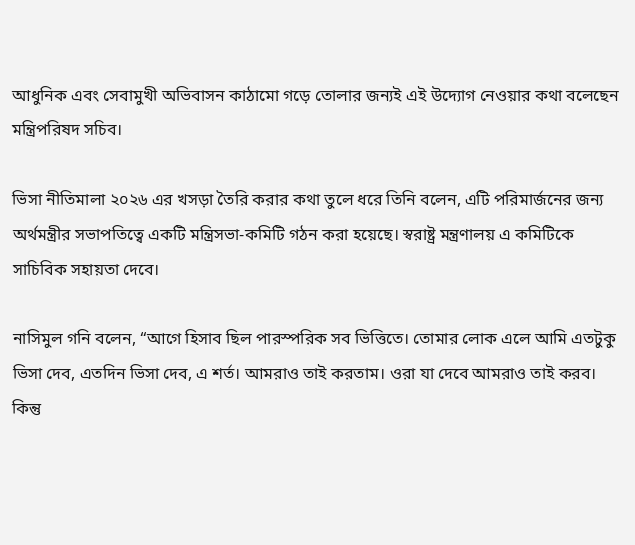আধুনিক এবং সেবামুখী অভিবাসন কাঠামো গড়ে তোলার জন্যই এই উদ্যোগ নেওয়ার কথা বলেছেন মন্ত্রিপরিষদ সচিব।

ভিসা নীতিমালা ২০২৬ এর খসড়া তৈরি করার কথা তুলে ধরে তিনি বলেন, এটি পরিমার্জনের জন্য অর্থমন্ত্রীর সভাপতিত্বে একটি মন্ত্রিসভা-কমিটি গঠন করা হয়েছে। স্বরাষ্ট্র মন্ত্রণালয় এ কমিটিকে সাচিবিক সহায়তা দেবে।

নাসিমুল গনি বলেন, “আগে হিসাব ছিল পারস্পরিক সব ভিত্তিতে। তোমার লোক এলে আমি এতটুকু ভিসা দেব, এতদিন ভিসা দেব, এ শর্ত। আমরাও তাই করতাম। ওরা যা দেবে আমরাও তাই করব। কিন্তু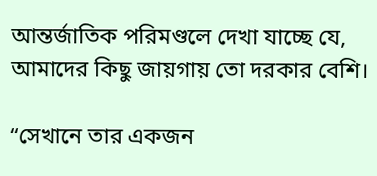আন্তর্জাতিক পরিমণ্ডলে দেখা যাচ্ছে যে, আমাদের কিছু জায়গায় তো দরকার বেশি।

“সেখানে তার একজন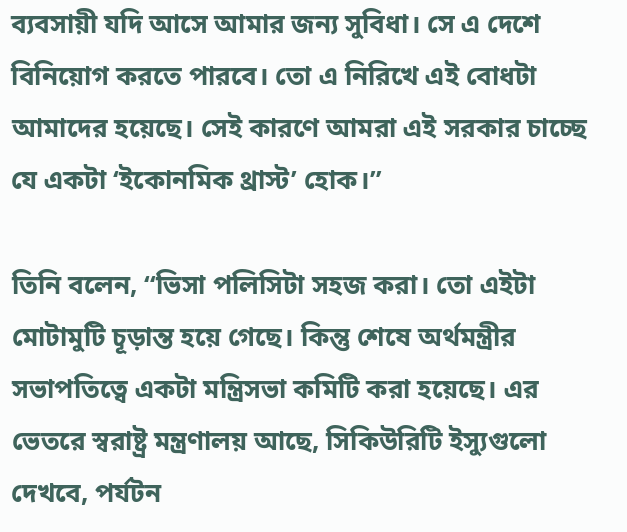ব্যবসায়ী যদি আসে আমার জন্য সুবিধা। সে এ দেশে বিনিয়োগ করতে পারবে। তো এ নিরিখে এই বোধটা আমাদের হয়েছে। সেই কারণে আমরা এই সরকার চাচ্ছে যে একটা ‘ইকোনমিক থ্রাস্ট’ হোক।”

তিনি বলেন, “ভিসা পলিসিটা সহজ করা। তো এইটা মোটামুটি চূড়ান্ত হয়ে গেছে। কিন্তু শেষে অর্থমন্ত্রীর সভাপতিত্বে একটা মন্ত্রিসভা কমিটি করা হয়েছে। এর ভেতরে স্বরাষ্ট্র মন্ত্রণালয় আছে, সিকিউরিটি ইস্যুগুলো দেখবে, পর্যটন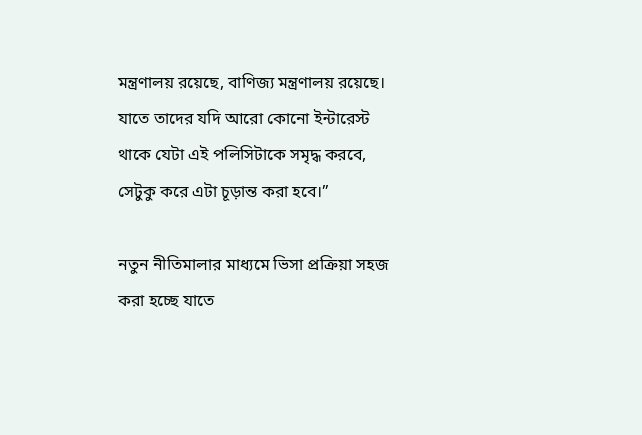মন্ত্রণালয় রয়েছে, বাণিজ্য মন্ত্রণালয় রয়েছে। যাতে তাদের যদি আরো কোনো ইন্টারেস্ট থাকে যেটা এই পলিসিটাকে সমৃদ্ধ করবে, সেটুকু করে এটা চূড়ান্ত করা হবে।”

নতুন নীতিমালার মাধ্যমে ভিসা প্রক্রিয়া সহজ করা হচ্ছে যাতে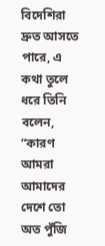বিদেশিরা দ্রুত আসতে পারে, এ কথা তুলে ধরে তিনি বলেন, “কারণ আমরা আমাদের দেশে তো অত পুঁজি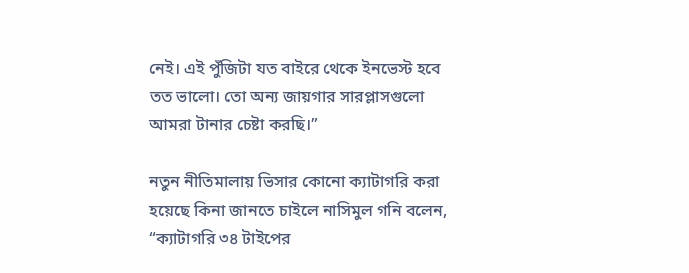নেই। এই পুঁজিটা যত বাইরে থেকে ইনভেস্ট হবে তত ভালো। তো অন্য জায়গার সারপ্লাসগুলো আমরা টানার চেষ্টা করছি।”

নতুন নীতিমালায় ভিসার কোনো ক্যাটাগরি করা হয়েছে কিনা জানতে চাইলে নাসিমুল গনি বলেন, “ক্যাটাগরি ৩৪ টাইপের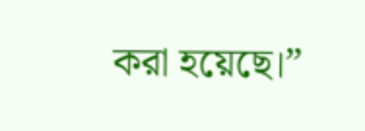করা হয়েছে।”